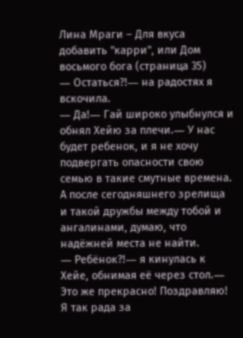Лина Мраги – Для вкуса добавить "карри", или Дом восьмого бога (страница 35)
― Остаться?!― на радостях я вскочила.
― Да!― Гай широко улыбнулся и обнял Хейю за плечи.― У нас будет ребенок, и я не хочу подвергать опасности свою семью в такие смутные времена. А после сегодняшнего зрелища и такой дружбы между тобой и ангалинами, думаю, что надёжней места не найти.
― Ребёнок?!― я кинулась к Хейе, обнимая её через стол.― Это же прекрасно! Поздравляю! Я так рада за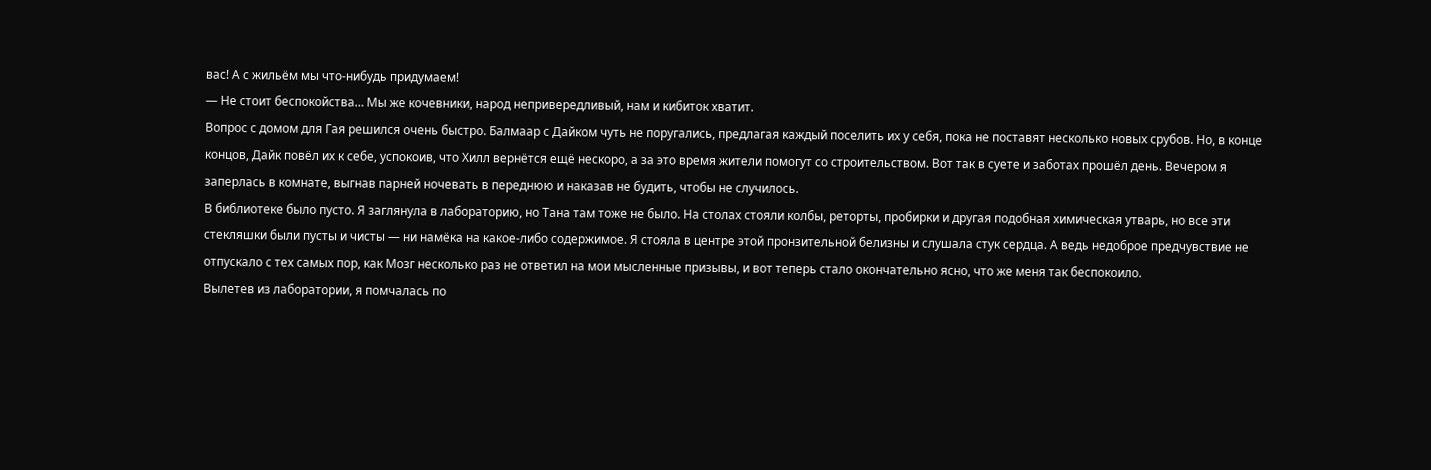вас! А с жильём мы что-нибудь придумаем!
― Не стоит беспокойства… Мы же кочевники, народ непривередливый, нам и кибиток хватит.
Вопрос с домом для Гая решился очень быстро. Балмаар с Дайком чуть не поругались, предлагая каждый поселить их у себя, пока не поставят несколько новых срубов. Но, в конце концов, Дайк повёл их к себе, успокоив, что Хилл вернётся ещё нескоро, а за это время жители помогут со строительством. Вот так в суете и заботах прошёл день. Вечером я заперлась в комнате, выгнав парней ночевать в переднюю и наказав не будить, чтобы не случилось.
В библиотеке было пусто. Я заглянула в лабораторию, но Тана там тоже не было. На столах стояли колбы, реторты, пробирки и другая подобная химическая утварь, но все эти стекляшки были пусты и чисты ― ни намёка на какое-либо содержимое. Я стояла в центре этой пронзительной белизны и слушала стук сердца. А ведь недоброе предчувствие не отпускало с тех самых пор, как Мозг несколько раз не ответил на мои мысленные призывы, и вот теперь стало окончательно ясно, что же меня так беспокоило.
Вылетев из лаборатории, я помчалась по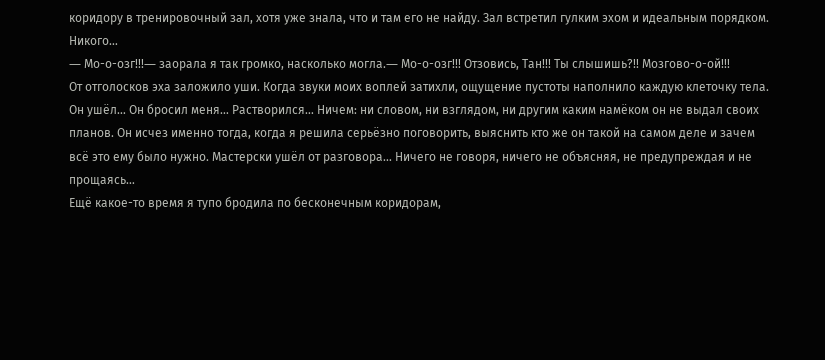коридору в тренировочный зал, хотя уже знала, что и там его не найду. Зал встретил гулким эхом и идеальным порядком. Никого…
― Мо-о-озг!!!― заорала я так громко, насколько могла.― Мо-о-озг!!! Отзовись, Тан!!! Ты слышишь?!! Мозгово-о-ой!!!
От отголосков эха заложило уши. Когда звуки моих воплей затихли, ощущение пустоты наполнило каждую клеточку тела. Он ушёл… Он бросил меня… Растворился… Ничем: ни словом, ни взглядом, ни другим каким намёком он не выдал своих планов. Он исчез именно тогда, когда я решила серьёзно поговорить, выяснить кто же он такой на самом деле и зачем всё это ему было нужно. Мастерски ушёл от разговора… Ничего не говоря, ничего не объясняя, не предупреждая и не прощаясь…
Ещё какое-то время я тупо бродила по бесконечным коридорам,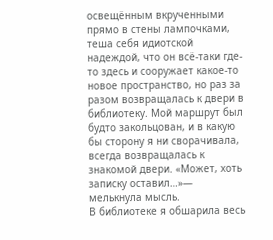освещённым вкрученными прямо в стены лампочками, теша себя идиотской надеждой, что он всё-таки где-то здесь и сооружает какое-то новое пространство, но раз за разом возвращалась к двери в библиотеку. Мой маршрут был будто закольцован, и в какую бы сторону я ни сворачивала, всегда возвращалась к знакомой двери. «Может, хоть записку оставил…»― мелькнула мысль.
В библиотеке я обшарила весь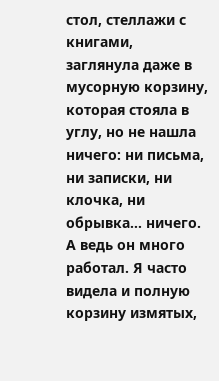стол, стеллажи с книгами, заглянула даже в мусорную корзину, которая стояла в углу, но не нашла ничего: ни письма, ни записки, ни клочка, ни обрывка… ничего. А ведь он много работал. Я часто видела и полную корзину измятых,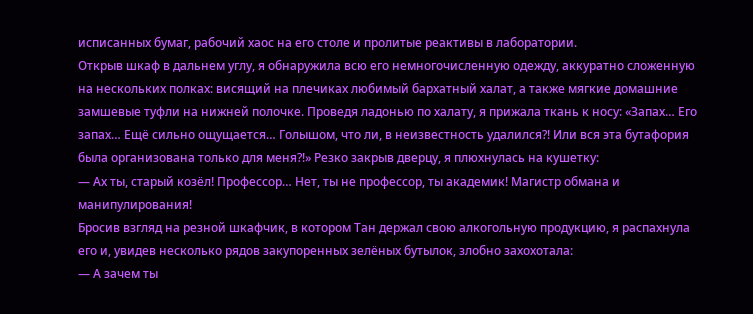исписанных бумаг, рабочий хаос на его столе и пролитые реактивы в лаборатории.
Открыв шкаф в дальнем углу, я обнаружила всю его немногочисленную одежду, аккуратно сложенную на нескольких полках: висящий на плечиках любимый бархатный халат, а также мягкие домашние замшевые туфли на нижней полочке. Проведя ладонью по халату, я прижала ткань к носу: «Запах… Его запах… Ещё сильно ощущается… Голышом, что ли, в неизвестность удалился?! Или вся эта бутафория была организована только для меня?!» Резко закрыв дверцу, я плюхнулась на кушетку:
― Ах ты, старый козёл! Профессор… Нет, ты не профессор, ты академик! Магистр обмана и манипулирования!
Бросив взгляд на резной шкафчик, в котором Тан держал свою алкогольную продукцию, я распахнула его и, увидев несколько рядов закупоренных зелёных бутылок, злобно захохотала:
― А зачем ты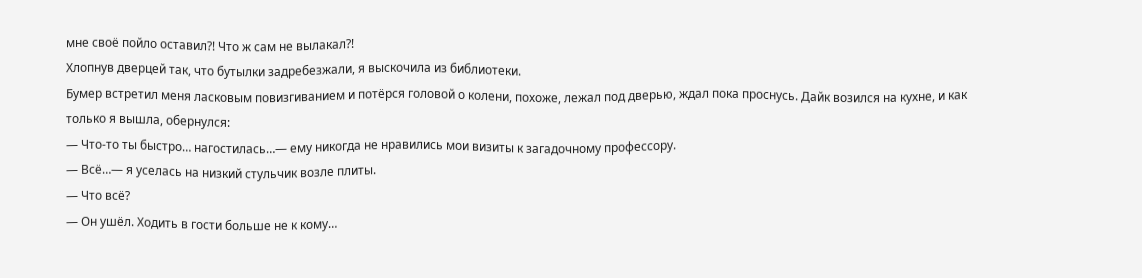мне своё пойло оставил?! Что ж сам не вылакал?!
Хлопнув дверцей так, что бутылки задребезжали, я выскочила из библиотеки.
Бумер встретил меня ласковым повизгиванием и потёрся головой о колени, похоже, лежал под дверью, ждал пока проснусь. Дайк возился на кухне, и как только я вышла, обернулся:
― Что-то ты быстро… нагостилась…― ему никогда не нравились мои визиты к загадочному профессору.
― Всё…― я уселась на низкий стульчик возле плиты.
― Что всё?
― Он ушёл. Ходить в гости больше не к кому…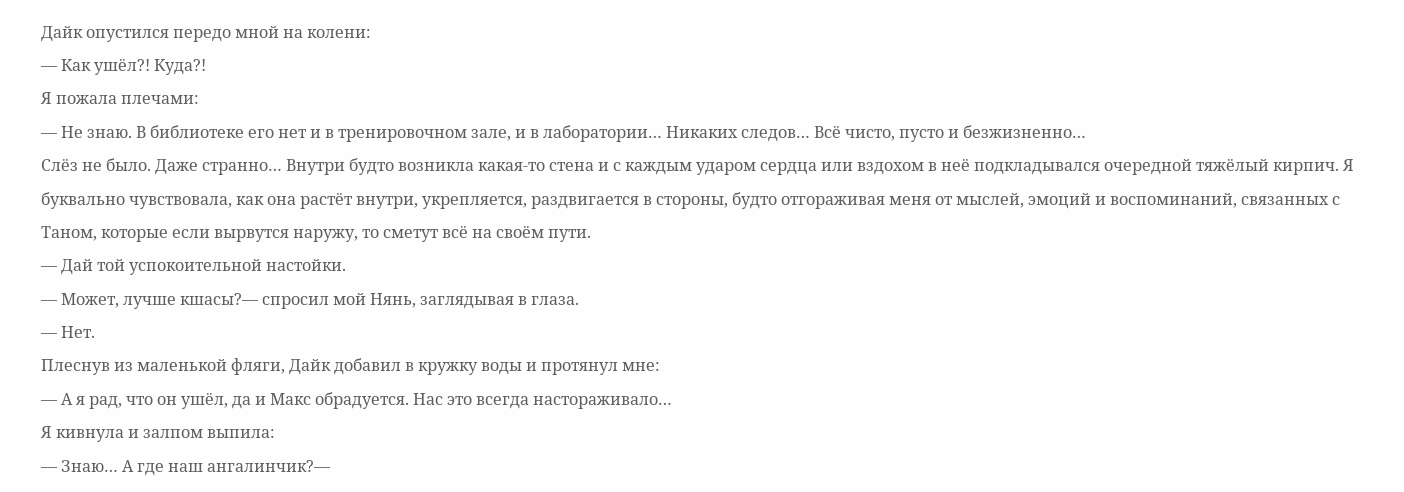Дайк опустился передо мной на колени:
― Как ушёл?! Куда?!
Я пожала плечами:
― Не знаю. В библиотеке его нет и в тренировочном зале, и в лаборатории… Никаких следов… Всё чисто, пусто и безжизненно…
Слёз не было. Даже странно… Внутри будто возникла какая-то стена и с каждым ударом сердца или вздохом в неё подкладывался очередной тяжёлый кирпич. Я буквально чувствовала, как она растёт внутри, укрепляется, раздвигается в стороны, будто отгораживая меня от мыслей, эмоций и воспоминаний, связанных с Таном, которые если вырвутся наружу, то сметут всё на своём пути.
― Дай той успокоительной настойки.
― Может, лучше кшасы?― спросил мой Нянь, заглядывая в глаза.
― Нет.
Плеснув из маленькой фляги, Дайк добавил в кружку воды и протянул мне:
― А я рад, что он ушёл, да и Макс обрадуется. Нас это всегда настораживало…
Я кивнула и залпом выпила:
― Знаю… А где наш ангалинчик?―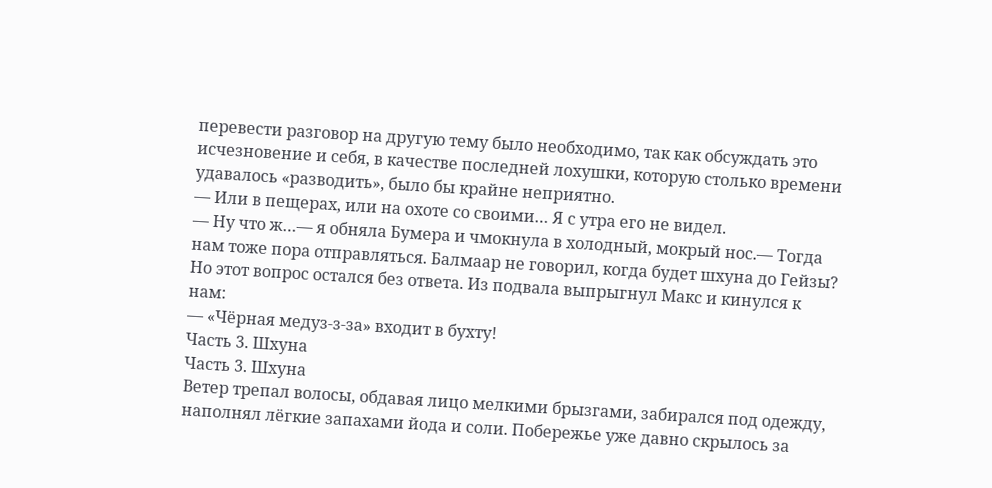перевести разговор на другую тему было необходимо, так как обсуждать это исчезновение и себя, в качестве последней лохушки, которую столько времени удавалось «разводить», было бы крайне неприятно.
― Или в пещерах, или на охоте со своими… Я с утра его не видел.
― Ну что ж…― я обняла Бумера и чмокнула в холодный, мокрый нос.― Тогда нам тоже пора отправляться. Балмаар не говорил, когда будет шхуна до Гейзы?
Но этот вопрос остался без ответа. Из подвала выпрыгнул Макс и кинулся к нам:
― «Чёрная медуз-з-за» входит в бухту!
Часть 3. Шхуна
Часть 3. Шхуна
Ветер трепал волосы, обдавая лицо мелкими брызгами, забирался под одежду, наполнял лёгкие запахами йода и соли. Побережье уже давно скрылось за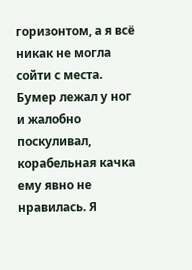горизонтом, а я всё никак не могла сойти с места. Бумер лежал у ног и жалобно поскуливал, корабельная качка ему явно не нравилась. Я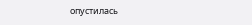опустилась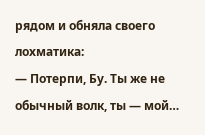рядом и обняла своего лохматика:
― Потерпи, Бу. Ты же не обычный волк, ты ― мой…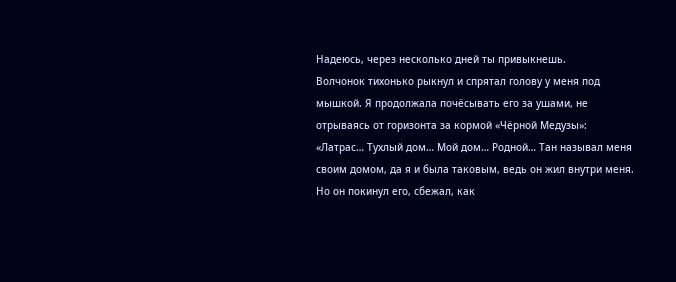Надеюсь, через несколько дней ты привыкнешь.
Волчонок тихонько рыкнул и спрятал голову у меня под мышкой. Я продолжала почёсывать его за ушами, не отрываясь от горизонта за кормой «Чёрной Медузы»: «Латрас… Тухлый дом… Мой дом… Родной… Тан называл меня своим домом, да я и была таковым, ведь он жил внутри меня. Но он покинул его, сбежал, как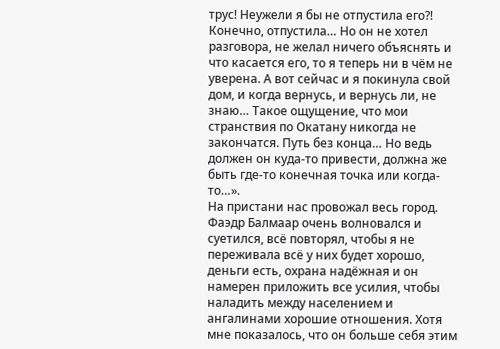трус! Неужели я бы не отпустила его?! Конечно, отпустила… Но он не хотел разговора, не желал ничего объяснять и что касается его, то я теперь ни в чём не уверена. А вот сейчас и я покинула свой дом, и когда вернусь, и вернусь ли, не знаю… Такое ощущение, что мои странствия по Окатану никогда не закончатся. Путь без конца… Но ведь должен он куда-то привести, должна же быть где-то конечная точка или когда-то…».
На пристани нас провожал весь город. Фаэдр Балмаар очень волновался и суетился, всё повторял, чтобы я не переживала всё у них будет хорошо, деньги есть, охрана надёжная и он намерен приложить все усилия, чтобы наладить между населением и ангалинами хорошие отношения. Хотя мне показалось, что он больше себя этим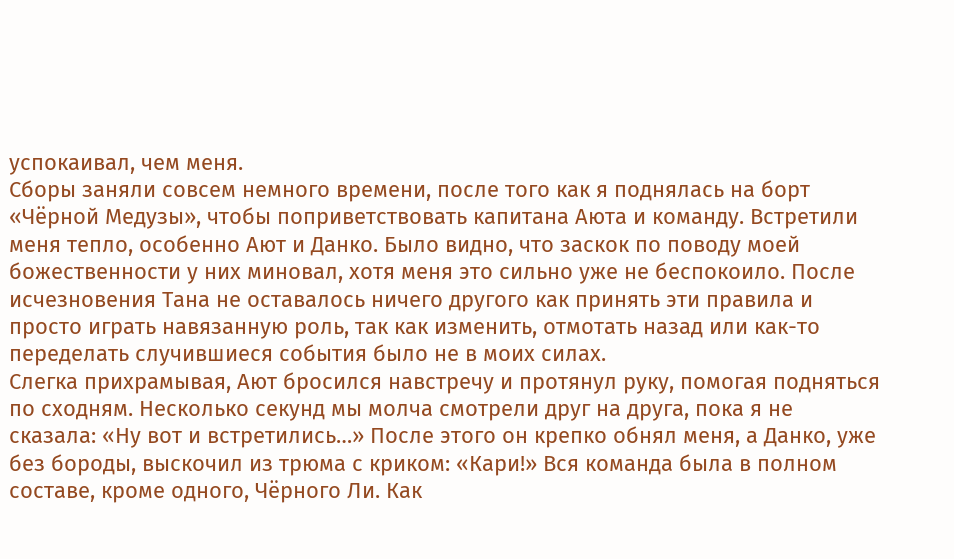успокаивал, чем меня.
Сборы заняли совсем немного времени, после того как я поднялась на борт «Чёрной Медузы», чтобы поприветствовать капитана Аюта и команду. Встретили меня тепло, особенно Ают и Данко. Было видно, что заскок по поводу моей божественности у них миновал, хотя меня это сильно уже не беспокоило. После исчезновения Тана не оставалось ничего другого как принять эти правила и просто играть навязанную роль, так как изменить, отмотать назад или как-то переделать случившиеся события было не в моих силах.
Слегка прихрамывая, Ают бросился навстречу и протянул руку, помогая подняться по сходням. Несколько секунд мы молча смотрели друг на друга, пока я не сказала: «Ну вот и встретились…» После этого он крепко обнял меня, а Данко, уже без бороды, выскочил из трюма с криком: «Кари!» Вся команда была в полном составе, кроме одного, Чёрного Ли. Как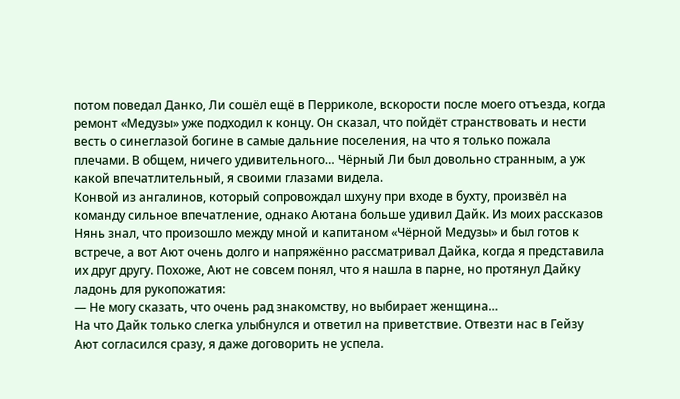потом поведал Данко, Ли сошёл ещё в Перриколе, вскорости после моего отъезда, когда ремонт «Медузы» уже подходил к концу. Он сказал, что пойдёт странствовать и нести весть о синеглазой богине в самые дальние поселения, на что я только пожала плечами. В общем, ничего удивительного… Чёрный Ли был довольно странным, а уж какой впечатлительный, я своими глазами видела.
Конвой из ангалинов, который сопровождал шхуну при входе в бухту, произвёл на команду сильное впечатление, однако Аютана больше удивил Дайк. Из моих рассказов Нянь знал, что произошло между мной и капитаном «Чёрной Медузы» и был готов к встрече, а вот Ают очень долго и напряжённо рассматривал Дайка, когда я представила их друг другу. Похоже, Ают не совсем понял, что я нашла в парне, но протянул Дайку ладонь для рукопожатия:
― Не могу сказать, что очень рад знакомству, но выбирает женщина…
На что Дайк только слегка улыбнулся и ответил на приветствие. Отвезти нас в Гейзу Ают согласился сразу, я даже договорить не успела.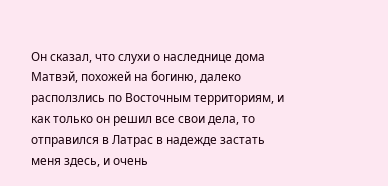Он сказал, что слухи о наследнице дома Матвэй, похожей на богиню, далеко расползлись по Восточным территориям, и как только он решил все свои дела, то отправился в Латрас в надежде застать меня здесь, и очень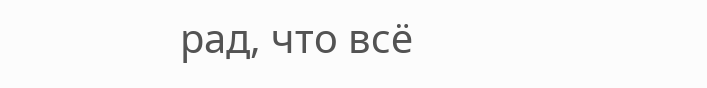рад, что всё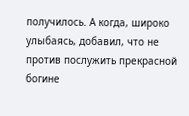получилось. А когда, широко улыбаясь, добавил, что не против послужить прекрасной богине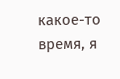какое-то время, я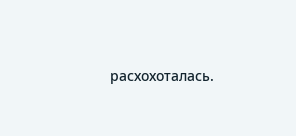расхохоталась.